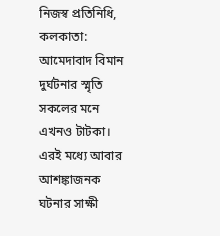নিজস্ব প্রতিনিধি, কলকাতা: আমেদাবাদ বিমান দুর্ঘটনার স্মৃতি সকলের মনে এখনও টাটকা। এরই মধ্যে আবার আশঙ্কাজনক ঘটনার সাক্ষী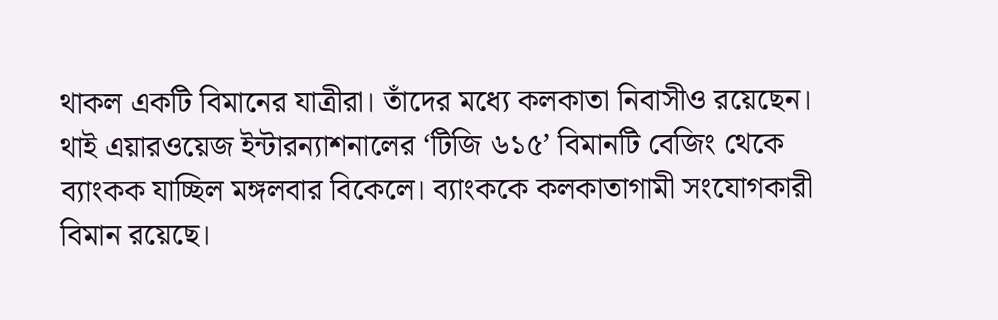থাকল একটি বিমানের যাত্রীরা। তাঁদের মধ্যে কলকাতা নিবাসীও রয়েছেন। থাই এয়ারওয়েজ ইন্টারন্যাশনালের ‘টিজি ৬১৫’ বিমানটি বেজিং থেকে ব্যাংকক যাচ্ছিল মঙ্গলবার বিকেলে। ব্যাংককে কলকাতাগামী সংযোগকারী বিমান রয়েছে।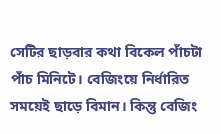সেটির ছাড়বার কথা বিকেল পাঁচটা পাঁচ মিনিটে। বেজিংয়ে নির্ধারিত সময়েই ছাড়ে বিমান। কিন্তু বেজিং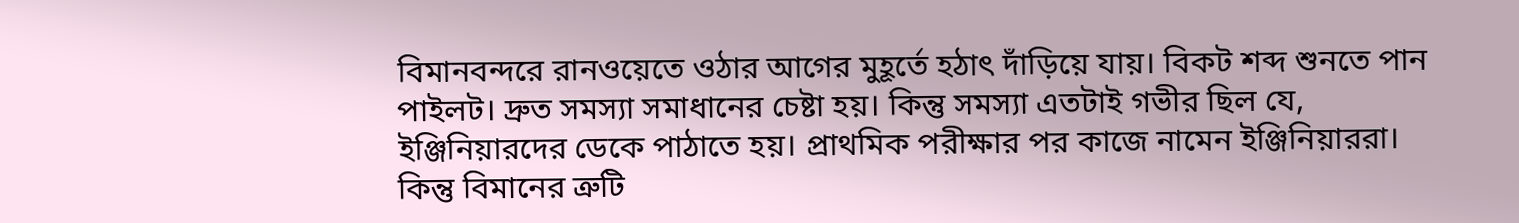বিমানবন্দরে রানওয়েতে ওঠার আগের মুহূর্তে হঠাৎ দাঁড়িয়ে যায়। বিকট শব্দ শুনতে পান পাইলট। দ্রুত সমস্যা সমাধানের চেষ্টা হয়। কিন্তু সমস্যা এতটাই গভীর ছিল যে, ইঞ্জিনিয়ারদের ডেকে পাঠাতে হয়। প্রাথমিক পরীক্ষার পর কাজে নামেন ইঞ্জিনিয়াররা। কিন্তু বিমানের ত্রুটি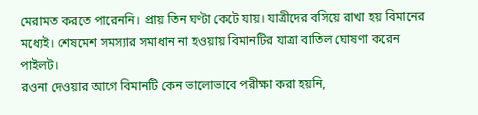মেরামত করতে পারেননি। প্রায় তিন ঘণ্টা কেটে যায়। যাত্রীদের বসিয়ে রাখা হয় বিমানের মধ্যেই। শেষমেশ সমস্যার সমাধান না হওয়ায় বিমানটির যাত্রা বাতিল ঘোষণা করেন পাইলট।
রওনা দেওয়ার আগে বিমানটি কেন ভালোভাবে পরীক্ষা করা হয়নি,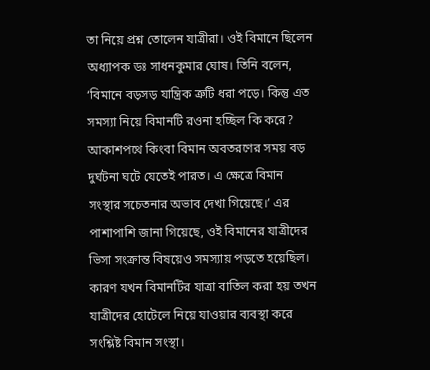তা নিয়ে প্রশ্ন তোলেন যাত্রীরা। ওই বিমানে ছিলেন অধ্যাপক ডঃ সাধনকুমার ঘোষ। তিনি বলেন, ‘বিমানে বড়সড় যান্ত্রিক ত্রুটি ধরা পড়ে। কিন্তু এত সমস্যা নিয়ে বিমানটি রওনা হচ্ছিল কি করে? আকাশপথে কিংবা বিমান অবতরণের সময় বড় দুর্ঘটনা ঘটে যেতেই পারত। এ ক্ষেত্রে বিমান সংস্থার সচেতনার অভাব দেখা গিয়েছে।’ এর পাশাপাশি জানা গিয়েছে, ওই বিমানের যাত্রীদের ভিসা সংক্রান্ত বিষয়েও সমস্যায় পড়তে হয়েছিল। কারণ যখন বিমানটির যাত্রা বাতিল করা হয় তখন যাত্রীদের হোটেলে নিয়ে যাওয়ার ব্যবস্থা করে সংশ্লিষ্ট বিমান সংস্থা।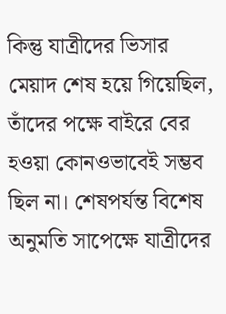কিন্তু যাত্রীদের ভিসার মেয়াদ শেষ হয়ে গিয়েছিল, তাঁদের পক্ষে বাইরে বের হওয়া কোনওভাবেই সম্ভব ছিল না। শেষপর্যন্ত বিশেষ অনুমতি সাপেক্ষে যাত্রীদের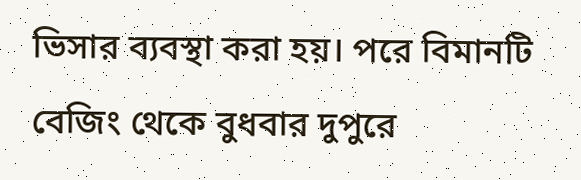ভিসার ব্যবস্থা করা হয়। পরে বিমানটি বেজিং থেকে বুধবার দুপুরে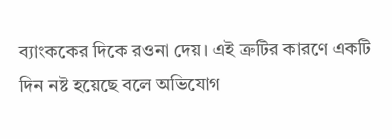ব্যাংককের দিকে রওনা দেয়। এই ত্রুটির কারণে একটি দিন নষ্ট হয়েছে বলে অভিযোগ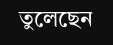তুলেছেন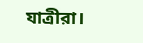যাত্রীরা।